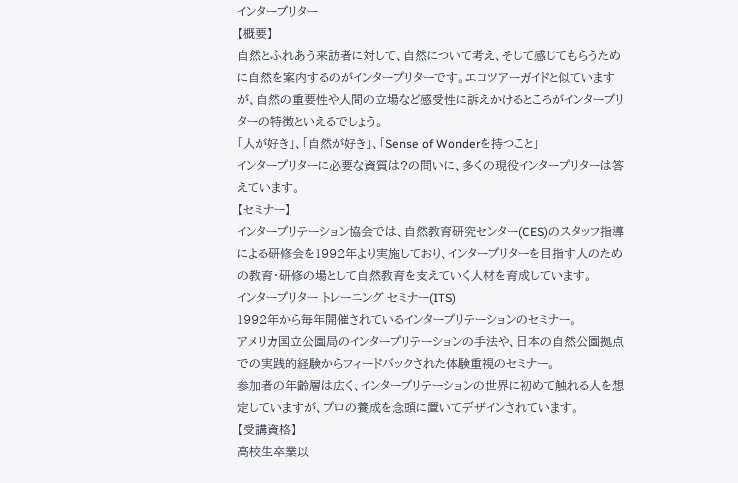インタープリター
【概要】
自然とふれあう来訪者に対して、自然について考え、そして感じてもらうために自然を案内するのがインタープリターです。エコツアーガイドと似ていますが、自然の重要性や人間の立場など感受性に訴えかけるところがインタープリターの特徴といえるでしょう。
「人が好き」、「自然が好き」、「Sense of Wonderを持つこと」
インタープリターに必要な資質は?の問いに、多くの現役インタープリターは答えています。
【セミナー】
インタープリテーション協会では、自然教育研究センター(CES)のスタッフ指導による研修会を1992年より実施しており、インタープリターを目指す人のための教育・研修の場として自然教育を支えていく人材を育成しています。
インタープリター トレーニング セミナー(ITS)
1992年から毎年開催されているインタープリテーションのセミナー。
アメリカ国立公園局のインタープリテーションの手法や、日本の自然公園拠点での実践的経験からフィードバックされた体験重視のセミナー。
参加者の年齢層は広く、インタープリテーションの世界に初めて触れる人を想定していますが、プロの養成を念頭に置いてデザインされています。
【受講資格】
高校生卒業以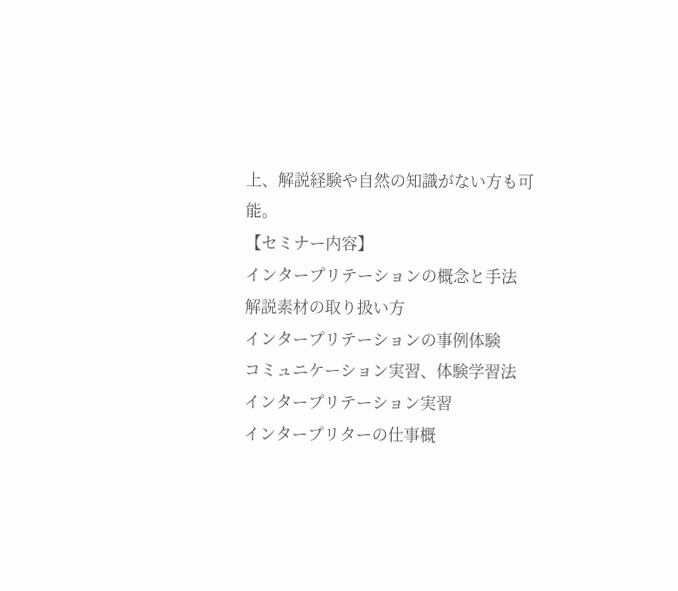上、解説経験や自然の知識がない方も可能。
【セミナー内容】
インタープリテーションの概念と手法
解説素材の取り扱い方
インタープリテーションの事例体験
コミュニケーション実習、体験学習法
インタープリテーション実習
インタープリターの仕事概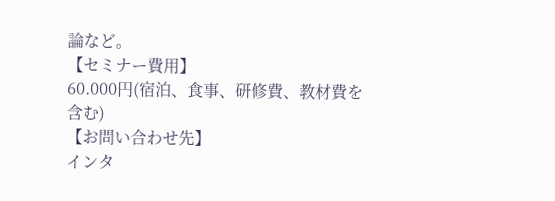論など。
【セミナー費用】
60.000円(宿泊、食事、研修費、教材費を含む)
【お問い合わせ先】
インタ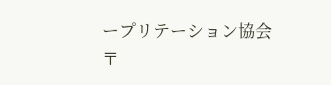ープリテーション協会
〒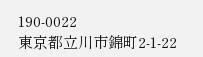190-0022
東京都立川市錦町2-1-22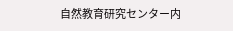自然教育研究センター内